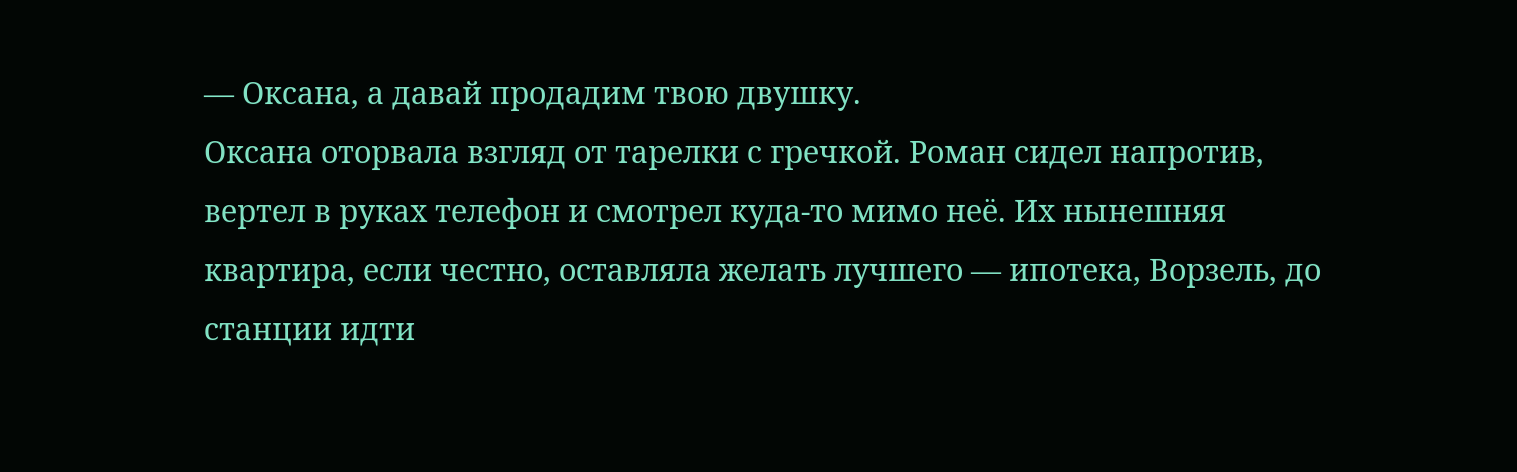— Оксана, а давай продадим твою двушку.
Оксана оторвала взгляд от тарелки с гречкой. Роман сидел напротив, вертел в руках телефон и смотрел куда-то мимо неё. Их нынешняя квартира, если честно, оставляла желать лучшего — ипотека, Ворзель, до станции идти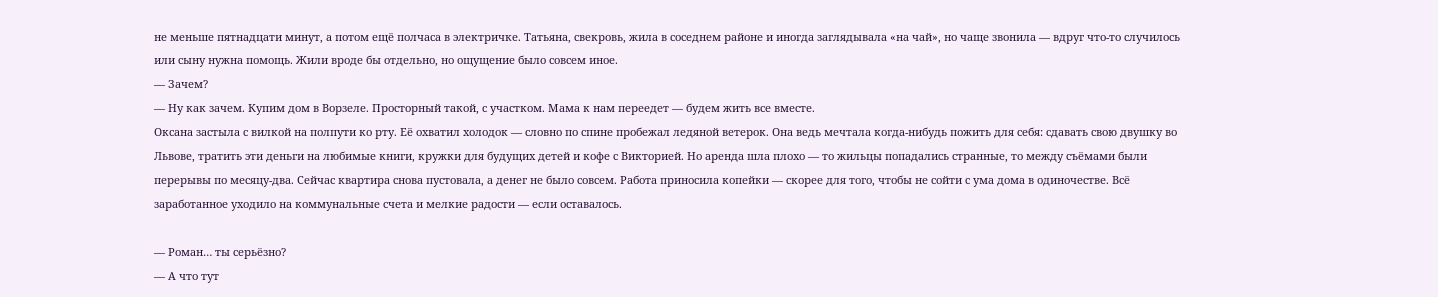не меньше пятнадцати минут, а потом ещё полчаса в электричке. Татьяна, свекровь, жила в соседнем районе и иногда заглядывала «на чай», но чаще звонила — вдруг что-то случилось или сыну нужна помощь. Жили вроде бы отдельно, но ощущение было совсем иное.
— Зачем?
— Ну как зачем. Купим дом в Ворзеле. Просторный такой, с участком. Мама к нам переедет — будем жить все вместе.
Оксана застыла с вилкой на полпути ко рту. Её охватил холодок — словно по спине пробежал ледяной ветерок. Она ведь мечтала когда-нибудь пожить для себя: сдавать свою двушку во Львове, тратить эти деньги на любимые книги, кружки для будущих детей и кофе с Викторией. Но аренда шла плохо — то жильцы попадались странные, то между съёмами были перерывы по месяцу-два. Сейчас квартира снова пустовала, а денег не было совсем. Работа приносила копейки — скорее для того, чтобы не сойти с ума дома в одиночестве. Всё заработанное уходило на коммунальные счета и мелкие радости — если оставалось.

— Роман… ты серьёзно?
— А что тут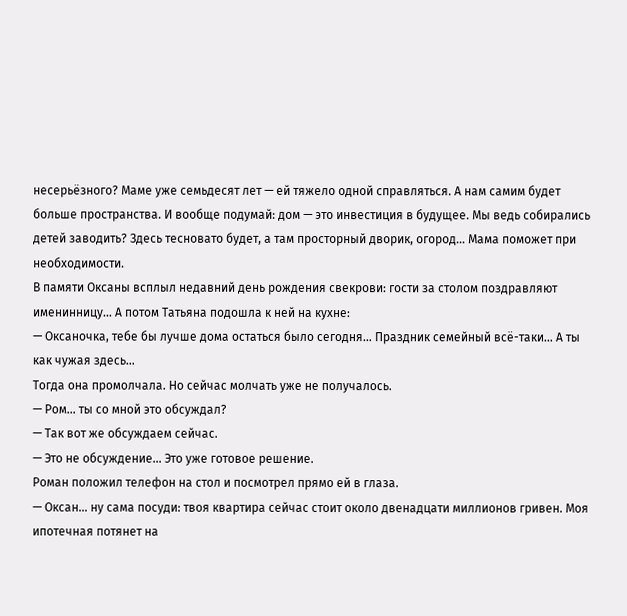несерьёзного? Маме уже семьдесят лет — ей тяжело одной справляться. А нам самим будет больше пространства. И вообще подумай: дом — это инвестиция в будущее. Мы ведь собирались детей заводить? Здесь тесновато будет, а там просторный дворик, огород… Мама поможет при необходимости.
В памяти Оксаны всплыл недавний день рождения свекрови: гости за столом поздравляют именинницу… А потом Татьяна подошла к ней на кухне:
— Оксаночка, тебе бы лучше дома остаться было сегодня… Праздник семейный всё-таки… А ты как чужая здесь…
Тогда она промолчала. Но сейчас молчать уже не получалось.
— Ром… ты со мной это обсуждал?
— Так вот же обсуждаем сейчас.
— Это не обсуждение… Это уже готовое решение.
Роман положил телефон на стол и посмотрел прямо ей в глаза.
— Оксан… ну сама посуди: твоя квартира сейчас стоит около двенадцати миллионов гривен. Моя ипотечная потянет на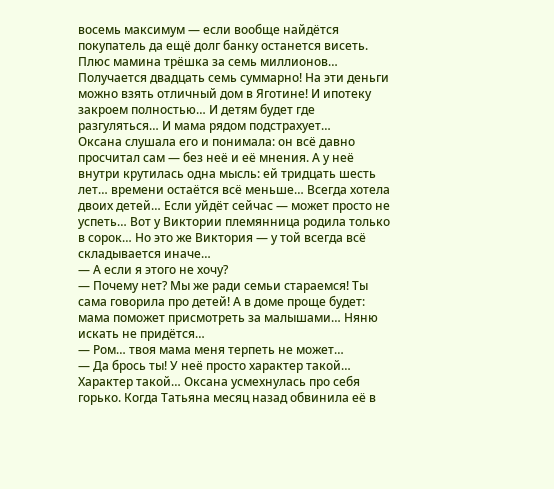восемь максимум — если вообще найдётся покупатель да ещё долг банку останется висеть. Плюс мамина трёшка за семь миллионов… Получается двадцать семь суммарно! На эти деньги можно взять отличный дом в Яготине! И ипотеку закроем полностью… И детям будет где разгуляться… И мама рядом подстрахует…
Оксана слушала его и понимала: он всё давно просчитал сам — без неё и её мнения. А у неё внутри крутилась одна мысль: ей тридцать шесть лет… времени остаётся всё меньше… Всегда хотела двоих детей… Если уйдёт сейчас — может просто не успеть… Вот у Виктории племянница родила только в сорок… Но это же Виктория — у той всегда всё складывается иначе…
— А если я этого не хочу?
— Почему нет? Мы же ради семьи стараемся! Ты сама говорила про детей! А в доме проще будет: мама поможет присмотреть за малышами… Няню искать не придётся…
— Ром… твоя мама меня терпеть не может…
— Да брось ты! У неё просто характер такой…
Характер такой… Оксана усмехнулась про себя горько. Когда Татьяна месяц назад обвинила её в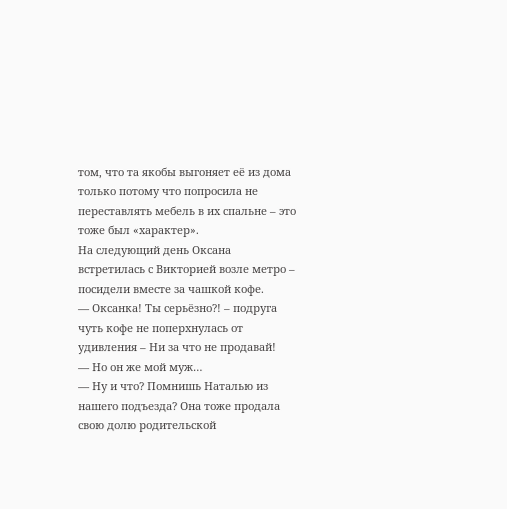том, что та якобы выгоняет её из дома только потому что попросила не переставлять мебель в их спальне – это тоже был «характер».
На следующий день Оксана встретилась с Викторией возле метро – посидели вместе за чашкой кофе.
— Оксанка! Ты серьёзно?! – подруга чуть кофе не поперхнулась от удивления – Ни за что не продавай!
— Но он же мой муж…
— Ну и что? Помнишь Наталью из нашего подъезда? Она тоже продала свою долю родительской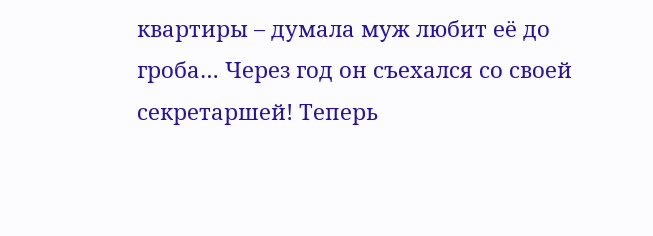квартиры – думала муж любит её до гроба… Через год он съехался со своей секретаршей! Теперь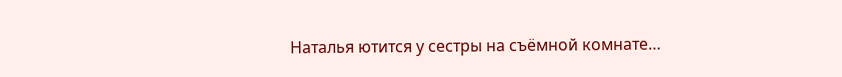Наталья ютится у сестры на съёмной комнате…